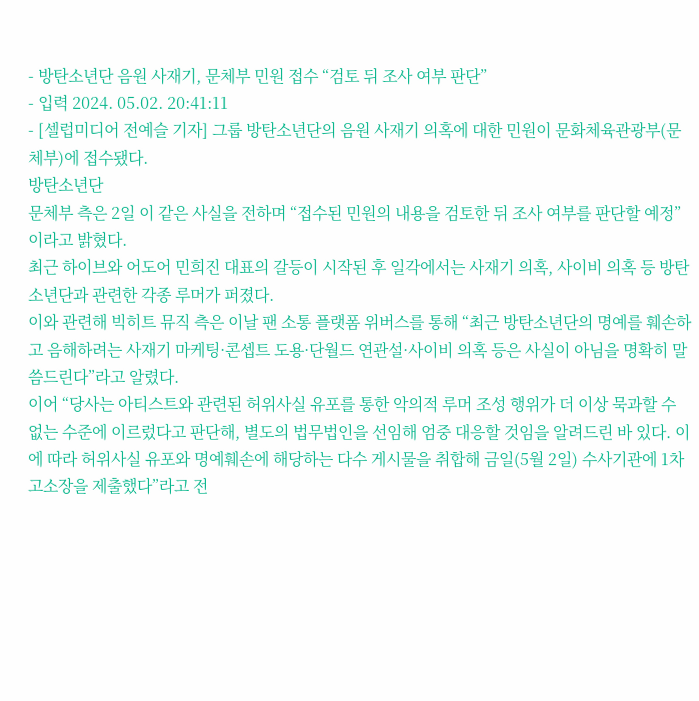- 방탄소년단 음원 사재기, 문체부 민원 접수 “검토 뒤 조사 여부 판단”
- 입력 2024. 05.02. 20:41:11
- [셀럽미디어 전예슬 기자] 그룹 방탄소년단의 음원 사재기 의혹에 대한 민원이 문화체육관광부(문체부)에 접수됐다.
방탄소년단
문체부 측은 2일 이 같은 사실을 전하며 “접수된 민원의 내용을 검토한 뒤 조사 여부를 판단할 예정”이라고 밝혔다.
최근 하이브와 어도어 민희진 대표의 갈등이 시작된 후 일각에서는 사재기 의혹, 사이비 의혹 등 방탄소년단과 관련한 각종 루머가 퍼졌다.
이와 관련해 빅히트 뮤직 측은 이날 팬 소통 플랫폼 위버스를 통해 “최근 방탄소년단의 명예를 훼손하고 음해하려는 사재기 마케팅·콘셉트 도용·단월드 연관설·사이비 의혹 등은 사실이 아님을 명확히 말씀드린다”라고 알렸다.
이어 “당사는 아티스트와 관련된 허위사실 유포를 통한 악의적 루머 조성 행위가 더 이상 묵과할 수 없는 수준에 이르렀다고 판단해, 별도의 법무법인을 선임해 엄중 대응할 것임을 알려드린 바 있다. 이에 따라 허위사실 유포와 명예훼손에 해당하는 다수 게시물을 취합해 금일(5월 2일) 수사기관에 1차 고소장을 제출했다”라고 전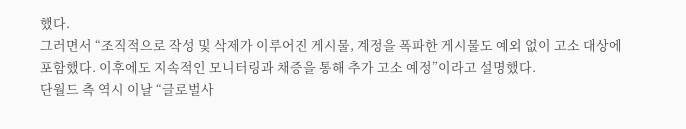했다.
그러면서 “조직적으로 작성 및 삭제가 이루어진 게시물, 계정을 폭파한 게시물도 예외 없이 고소 대상에 포함했다. 이후에도 지속적인 모니터링과 채증을 통해 추가 고소 예정”이라고 설명했다.
단월드 측 역시 이날 “글로벌사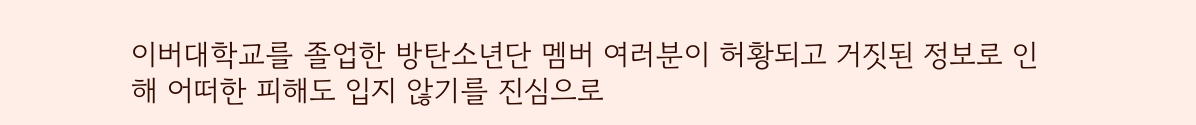이버대학교를 졸업한 방탄소년단 멤버 여러분이 허황되고 거짓된 정보로 인해 어떠한 피해도 입지 않기를 진심으로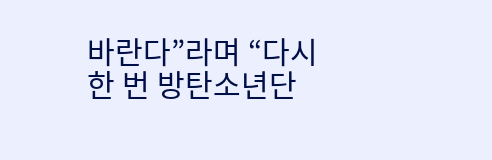바란다”라며 “다시 한 번 방탄소년단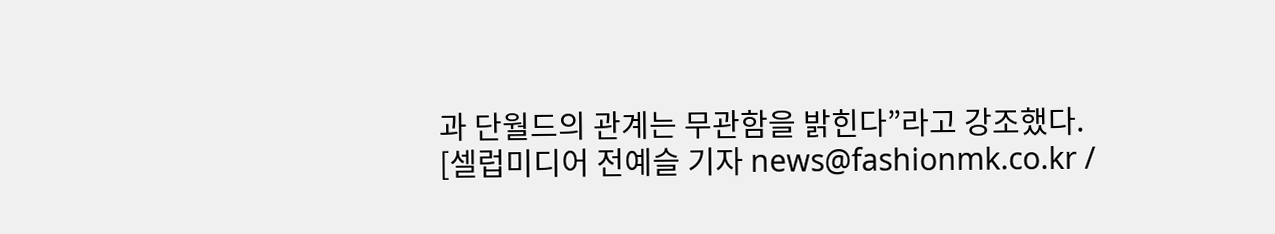과 단월드의 관계는 무관함을 밝힌다”라고 강조했다.
[셀럽미디어 전예슬 기자 news@fashionmk.co.kr /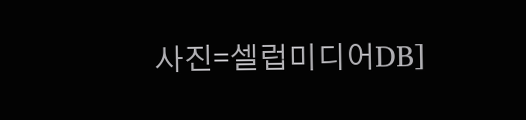사진=셀럽미디어DB]